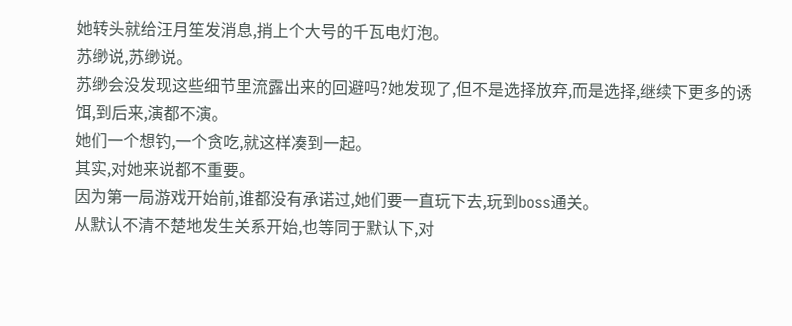她转头就给汪月笙发消息,捎上个大号的千瓦电灯泡。
苏缈说,苏缈说。
苏缈会没发现这些细节里流露出来的回避吗?她发现了,但不是选择放弃,而是选择,继续下更多的诱饵,到后来,演都不演。
她们一个想钓,一个贪吃,就这样凑到一起。
其实,对她来说都不重要。
因为第一局游戏开始前,谁都没有承诺过,她们要一直玩下去,玩到boss通关。
从默认不清不楚地发生关系开始,也等同于默认下,对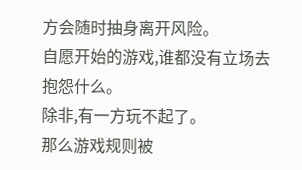方会随时抽身离开风险。
自愿开始的游戏,谁都没有立场去抱怨什么。
除非,有一方玩不起了。
那么游戏规则被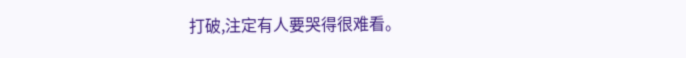打破,注定有人要哭得很难看。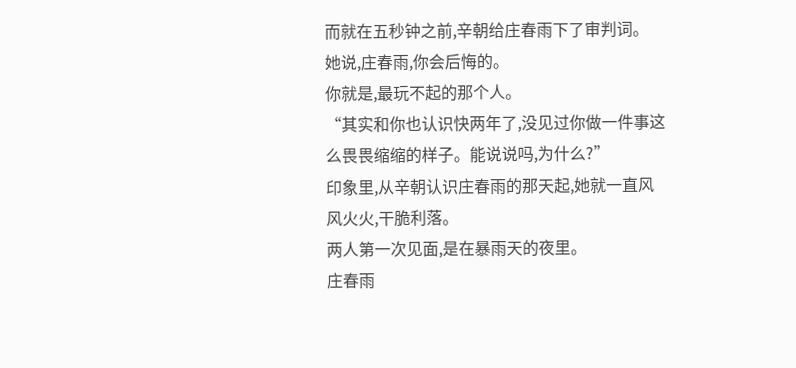而就在五秒钟之前,辛朝给庄春雨下了审判词。
她说,庄春雨,你会后悔的。
你就是,最玩不起的那个人。
“其实和你也认识快两年了,没见过你做一件事这么畏畏缩缩的样子。能说说吗,为什么?”
印象里,从辛朝认识庄春雨的那天起,她就一直风风火火,干脆利落。
两人第一次见面,是在暴雨天的夜里。
庄春雨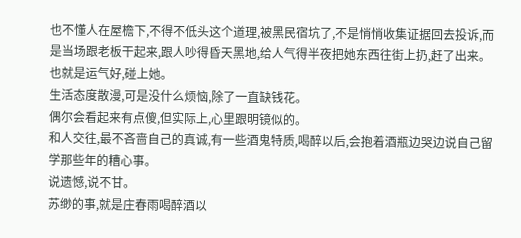也不懂人在屋檐下,不得不低头这个道理,被黑民宿坑了,不是悄悄收集证据回去投诉,而是当场跟老板干起来,跟人吵得昏天黑地,给人气得半夜把她东西往街上扔,赶了出来。
也就是运气好,碰上她。
生活态度散漫,可是没什么烦恼,除了一直缺钱花。
偶尔会看起来有点傻,但实际上,心里跟明镜似的。
和人交往,最不吝啬自己的真诚,有一些酒鬼特质,喝醉以后,会抱着酒瓶边哭边说自己留学那些年的糟心事。
说遗憾,说不甘。
苏缈的事,就是庄春雨喝醉酒以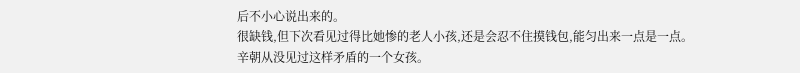后不小心说出来的。
很缺钱,但下次看见过得比她惨的老人小孩,还是会忍不住摸钱包,能匀出来一点是一点。
辛朝从没见过这样矛盾的一个女孩。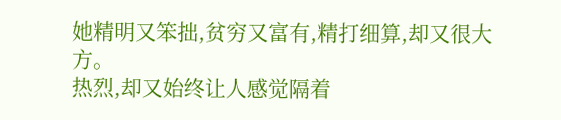她精明又笨拙,贫穷又富有,精打细算,却又很大方。
热烈,却又始终让人感觉隔着